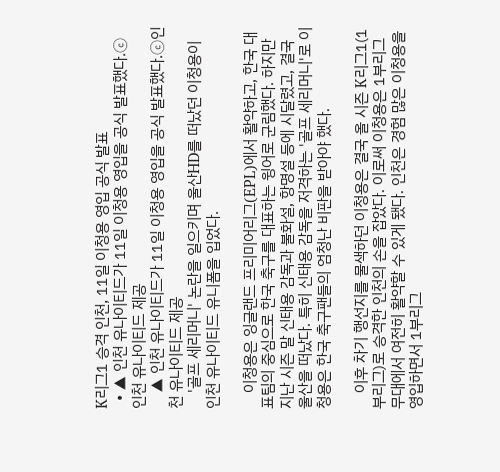K리그1 승격 인천, 11일 이청용 영입 공식 발표
  • ▲ 인천 유나이티드가 11일 이청용 영입을 공식 발표했다.ⓒ인천 유나이티드 제공
    ▲ 인천 유나이티드가 11일 이청용 영입을 공식 발표했다.ⓒ인천 유나이티드 제공
    '골프 세리머니' 논란을 일으키며 울산HD를 떠났던 이청용이 인천 유나이티드 유니폼을 입었다.

    이청용은 잉글랜드 프리미어리그(EPL)에서 활약하고, 한국 대표팀의 중심으로 한국 축구를 대표하는 윙어로 군림했다. 하지만 지난 시즌 말 신태용 감독과 불화설, 항명설 등에 시달렸고, 결국 울산을 떠났다. 특히 신태용 감독을 저격하는 '골프 세리머니'로 이청용은 한국 축구팬들의 엄청난 비판을 받아야 했다.

    이후 차기 행선지를 물색하던 이청용은 결국 올 시즌 K리그1(1부리그)로 승격한 인천의 손을 잡았다. 이로써 이청용은 1부리그 무대에서 여전히 활약할 수 있게 됐다. 인천은 경험 많은 이청용을 영입하면서 1부리그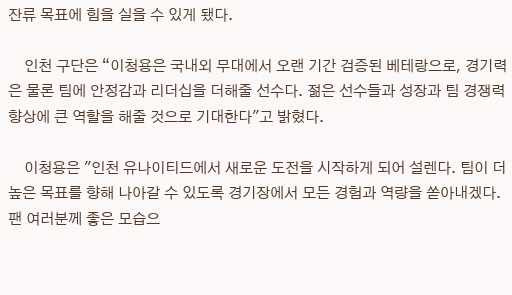잔류 목표에 힘을 실을 수 있게 됐다.

    인천 구단은 “이청용은 국내외 무대에서 오랜 기간 검증된 베테랑으로, 경기력은 물론 팀에 안정감과 리더십을 더해줄 선수다. 젊은 선수들과 성장과 팀 경쟁력 향상에 큰 역할을 해줄 것으로 기대한다"고 밝혔다.

    이청용은 "인천 유나이티드에서 새로운 도전을 시작하게 되어 설렌다. 팀이 더 높은 목표를 향해 나아갈 수 있도록 경기장에서 모든 경험과 역량을 쏟아내겠다. 팬 여러분께 좋은 모습으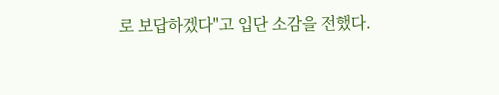로 보답하겠다"고 입단 소감을 전했다.